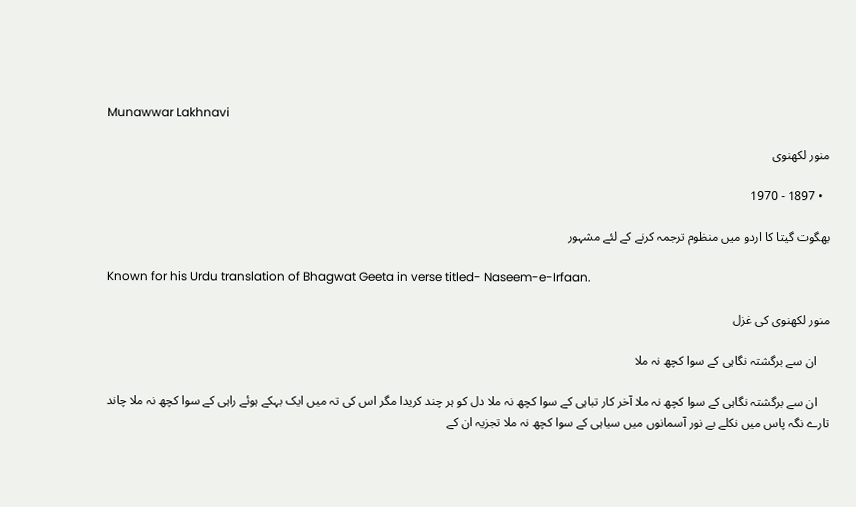Munawwar Lakhnavi

منور لکھنوی

  • 1897 - 1970

بھگوت گیتا کا اردو میں منظوم ترجمہ کرنے کے لئے مشہور

Known for his Urdu translation of Bhagwat Geeta in verse titled- Naseem-e-Irfaan.

منور لکھنوی کی غزل

    ان سے برگشتہ نگاہی کے سوا کچھ نہ ملا

    ان سے برگشتہ نگاہی کے سوا کچھ نہ ملا آخر کار تباہی کے سوا کچھ نہ ملا دل کو ہر چند کریدا مگر اس کی تہ میں ایک بہکے ہوئے راہی کے سوا کچھ نہ ملا چاند تارے نگہ پاس میں نکلے بے نور آسمانوں میں سیاہی کے سوا کچھ نہ ملا تجزیہ ان کے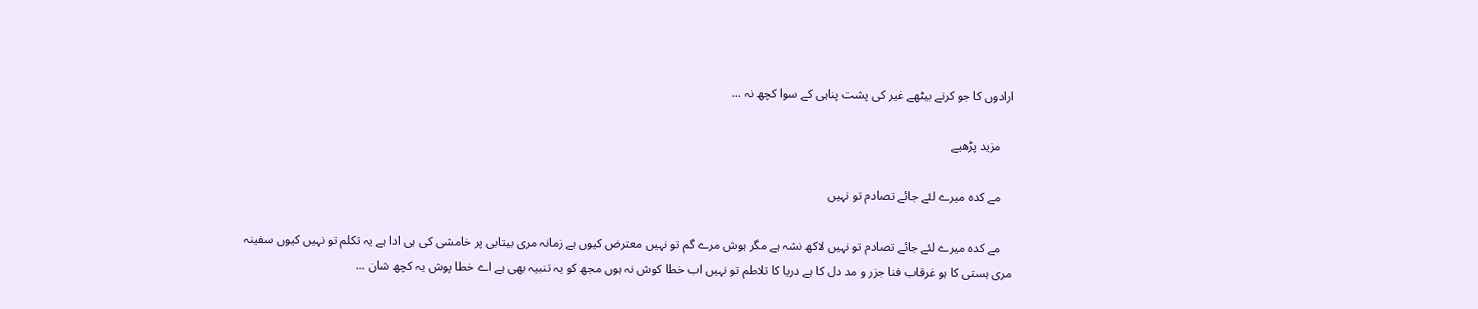ارادوں کا جو کرنے بیٹھے غیر کی پشت پناہی کے سوا کچھ نہ ...

    مزید پڑھیے

    مے کدہ میرے لئے جائے تصادم تو نہیں

    مے کدہ میرے لئے جائے تصادم تو نہیں لاکھ نشہ ہے مگر ہوش مرے گم تو نہیں معترض کیوں ہے زمانہ مری بیتابی پر خامشی کی ہی ادا ہے یہ تکلم تو نہیں کیوں سفینہ مری ہستی کا ہو غرقاب فنا جزر و مد دل کا ہے دریا کا تلاطم تو نہیں اب خطا کوش نہ ہوں مجھ کو یہ تنبیہ بھی ہے اے خطا پوش یہ کچھ شان ...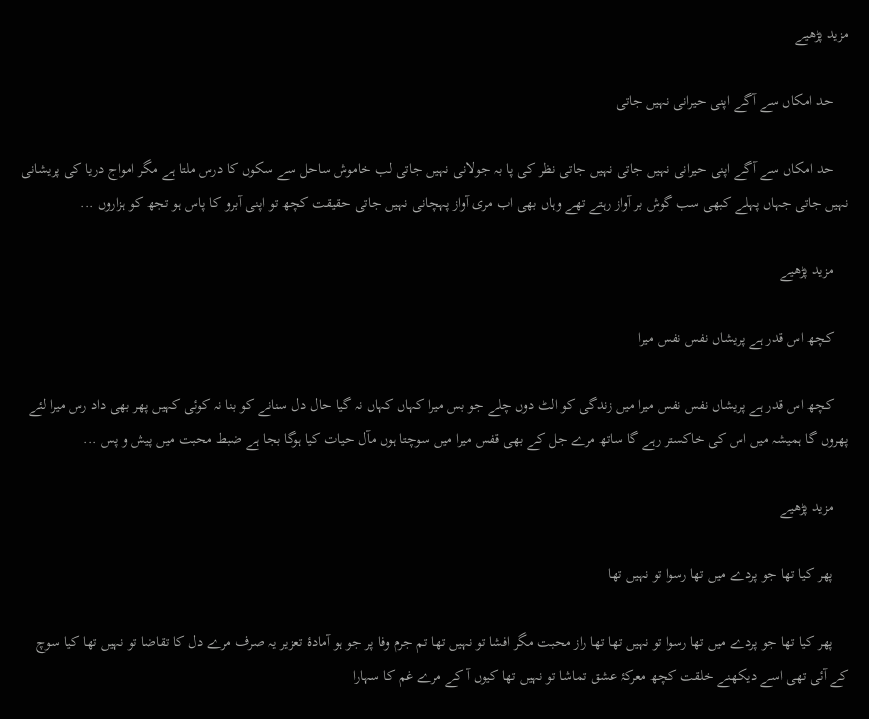مزید پڑھیے

    حد امکاں سے آگے اپنی حیرانی نہیں جاتی

    حد امکاں سے آگے اپنی حیرانی نہیں جاتی نہیں جاتی نظر کی پا بہ جولانی نہیں جاتی لب خاموش ساحل سے سکوں کا درس ملتا ہے مگر امواج دریا کی پریشانی نہیں جاتی جہاں پہلے کبھی سب گوش بر آواز رہتے تھے وہاں بھی اب مری آواز پہچانی نہیں جاتی حقیقت کچھ تو اپنی آبرو کا پاس ہو تجھ کو ہزاروں ...

    مزید پڑھیے

    کچھ اس قدر ہے پریشاں نفس نفس میرا

    کچھ اس قدر ہے پریشاں نفس نفس میرا میں زندگی کو الٹ دوں چلے جو بس میرا کہاں کہاں نہ گیا حال دل سنانے کو بنا نہ کوئی کہیں پھر بھی داد رس میرا لئے پھروں گا ہمیشہ میں اس کی خاکستر رہے گا ساتھ مرے جل کے بھی قفس میرا میں سوچتا ہوں مآل حیات کیا ہوگا بجا ہے ضبط محبت میں پیش و پس ...

    مزید پڑھیے

    پھر کیا تھا جو پردے میں تھا رسوا تو نہیں تھا

    پھر کیا تھا جو پردے میں تھا رسوا تو نہیں تھا تھا راز محبت مگر افشا تو نہیں تھا تم جرم وفا پر جو ہو آمادۂ تعزیر یہ صرف مرے دل کا تقاضا تو نہیں تھا کیا سوچ کے آئی تھی اسے دیکھنے خلقت کچھ معرکۂ عشق تماشا تو نہیں تھا کیوں آ کے مرے غم کا سہارا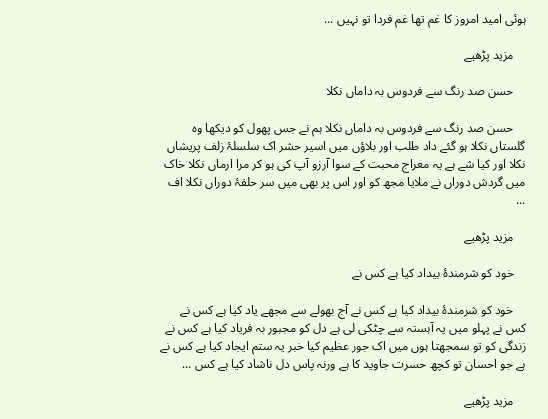ہوئی امید امروز کا غم تھا غم فردا تو نہیں ...

    مزید پڑھیے

    حسن صد رنگ سے فردوس بہ داماں نکلا

    حسن صد رنگ سے فردوس بہ داماں نکلا ہم نے جس پھول کو دیکھا وہ گلستاں نکلا ہو گئے داد طلب اور بلاؤں میں اسیر حشر اک سلسلۂ زلف پریشاں نکلا اور کیا شے ہے یہ معراج محبت کے سوا آرزو آپ کی ہو کر مرا ارماں نکلا خاک میں گردش دوراں نے ملایا مجھ کو اور اس پر بھی میں سر حلقۂ دوراں نکلا اف ...

    مزید پڑھیے

    خود کو شرمندۂ بیداد کیا ہے کس نے

    خود کو شرمندۂ بیداد کیا ہے کس نے آج بھولے سے مجھے یاد کیا ہے کس نے کس نے پہلو میں یہ آہستہ سے چٹکی لی ہے دل کو مجبور بہ فریاد کیا ہے کس نے زندگی کو تو سمجھتا ہوں میں اک جور عظیم کیا خبر یہ ستم ایجاد کیا ہے کس نے ہے جو احسان تو کچھ حسرت جاوید کا ہے ورنہ پاس دل ناشاد کیا ہے کس ...

    مزید پڑھیے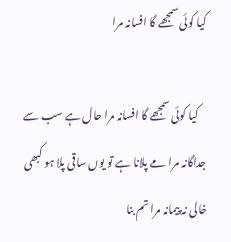کیا کوئی سمجھے گا افسانہ مرا

    کیا کوئی سمجھے گا افسانہ مرا حال ہے سب سے جداگانہ مرا مے پلانا ہے تو یوں ساقی پلا ہو کبھی خالی نہ پیمانہ مرا تم بنا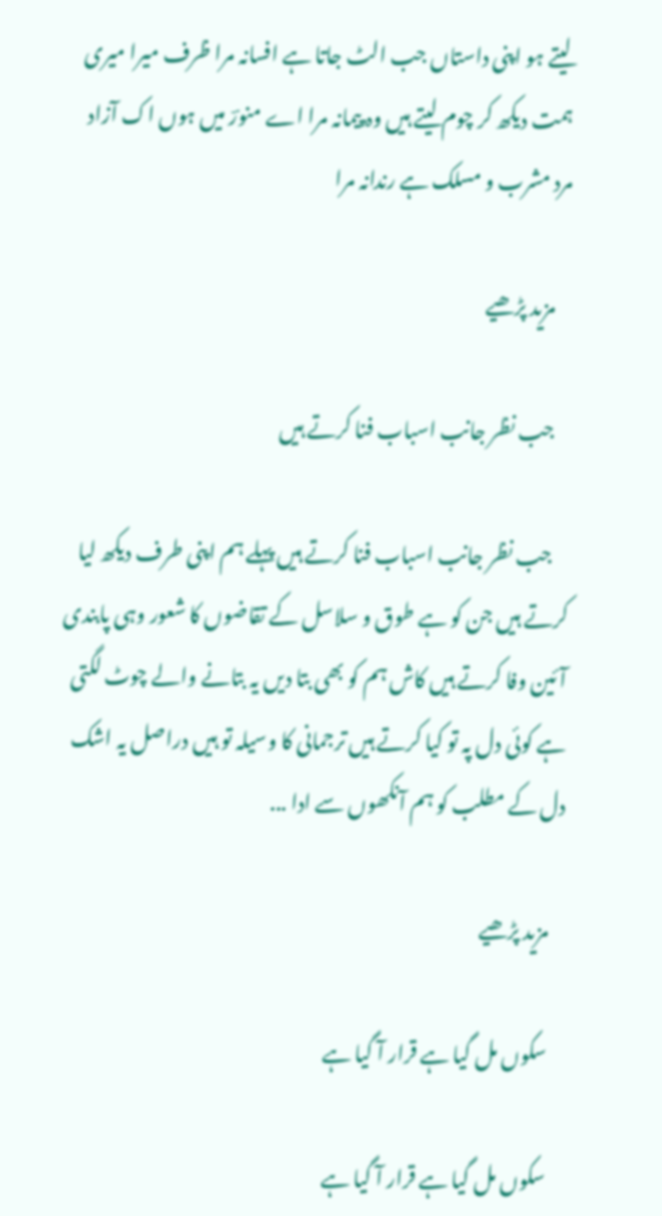لیتے ہو اپنی داستاں جب الٹ جاتا ہے افسانہ مرا ظرف میرا میری ہمت دیکھ کر چوم لیتے ہیں وہ پیمانہ مرا اے منورؔ میں ہوں اک آزاد مرد مشرب و مسلک ہے رندانہ مرا

    مزید پڑھیے

    جب نظر جانب اسباب فنا کرتے ہیں

    جب نظر جانب اسباب فنا کرتے ہیں پہلے ہم اپنی طرف دیکھ لیا کرتے ہیں جن کو ہے طوق و سلاسل کے تقاضوں کا شعور وہی پابندی آئین وفا کرتے ہیں کاش ہم کو بھی بتا دیں یہ بتانے والے چوٹ لگتی ہے کوئی دل پہ تو کیا کرتے ہیں ترجمانی کا وسیلہ تو ہیں دراصل یہ اشک دل کے مطلب کو ہم آنکھوں سے ادا ...

    مزید پڑھیے

    سکوں مل گیا ہے قرار آ گیا ہے

    سکوں مل گیا ہے قرار آ گیا ہے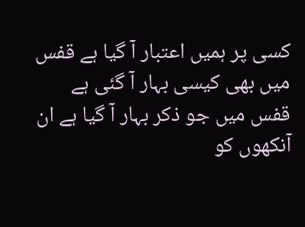کسی پر ہمیں اعتبار آ گیا ہے قفس میں بھی کیسی بہار آ گئی ہے قفس میں جو ذکر بہار آ گیا ہے ان آنکھوں کو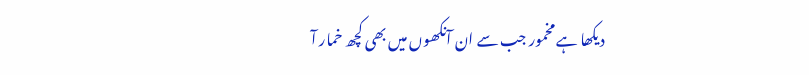دیکھا ہے مخمور جب سے ان آنکھوں میں بھی کچھ خمار آ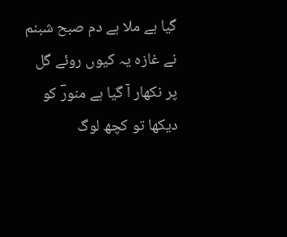گیا ہے ملا ہے دم صبح شبنم نے غازہ یہ کیوں روئے گل پر نکھار آ گیا ہے منورؔ کو دیکھا تو کچھ لوگ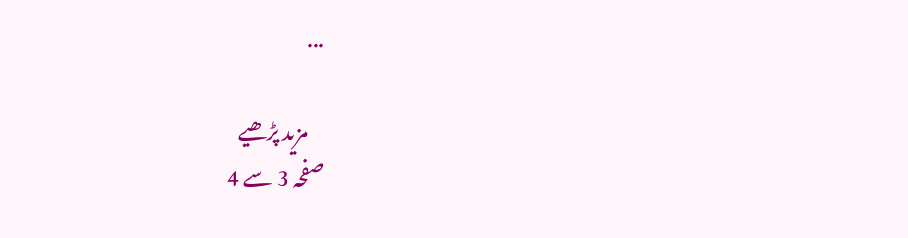...

    مزید پڑھیے
صفحہ 3 سے 4